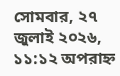সোমবার, ২৭ জুলাই ২০২৬, ১১:১২ অপরাহ্ন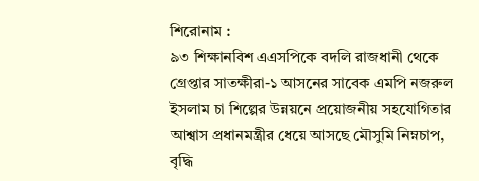শিরোনাম :
৯৩ শিক্ষানবিশ এএসপিকে বদলি রাজধানী থেকে গ্রেপ্তার সাতক্ষীরা-১ আসনের সাবেক এমপি নজরুল ইসলাম চা শিল্পের উন্নয়নে প্রয়োজনীয় সহযোগিতার আশ্বাস প্রধানমন্ত্রীর ধেয়ে আসছে মৌসুমি নিম্নচাপ, বৃদ্ধি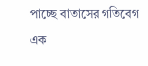পাচ্ছে বাতাসের গতিবেগ এক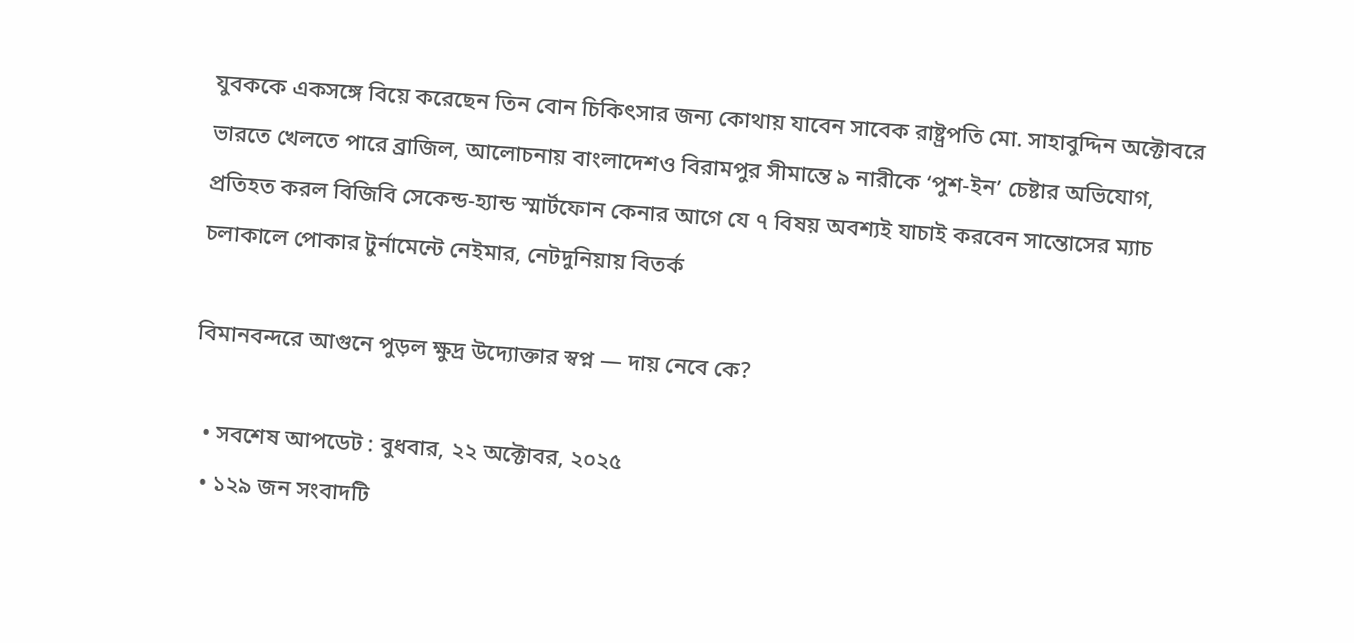যুবককে একসঙ্গে বিয়ে করেছেন তিন বোন চিকিৎসার জন্য কোথায় যাবেন সাবেক রাষ্ট্রপতি মো. সাহাবুদ্দিন অক্টোবরে ভারতে খেলতে পারে ব্রাজিল, আলোচনায় বাংলাদেশও বিরামপুর সীমান্তে ৯ নারীকে ‘পুশ-ইন’ চেষ্টার অভিযোগ, প্রতিহত করল বিজিবি সেকেন্ড-হ্যান্ড স্মার্টফোন কেনার আগে যে ৭ বিষয় অবশ্যই যাচাই করবেন সান্তোসের ম্যাচ চলাকালে পোকার টুর্নামেন্টে নেইমার, নেটদুনিয়ায় বিতর্ক

বিমানবন্দরে আগুনে পুড়ল ক্ষুদ্র উদ্যোক্তার স্বপ্ন — দায় নেবে কে?

  • সবশেষ আপডেট : বুধবার, ২২ অক্টোবর, ২০২৫
  • ১২৯ জন সংবাদটি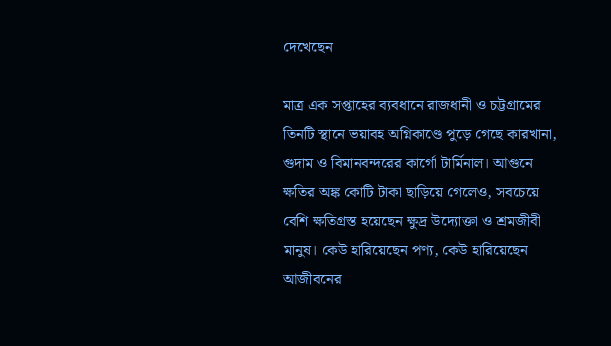দেখেছেন

মাত্র এক সপ্তাহের ব্যবধানে রাজধানী ও চট্টগ্রামের তিনটি স্থানে ভয়াবহ অগ্নিকাণ্ডে পুড়ে গেছে কারখানা, গুদাম ও বিমানবন্দরের কার্গো টার্মিনাল। আগুনে ক্ষতির অঙ্ক কোটি টাকা ছাড়িয়ে গেলেও, সবচেয়ে বেশি ক্ষতিগ্রস্ত হয়েছেন ক্ষুদ্র উদ্যোক্তা ও শ্রমজীবী মানুষ। কেউ হারিয়েছেন পণ্য, কেউ হারিয়েছেন আজীবনের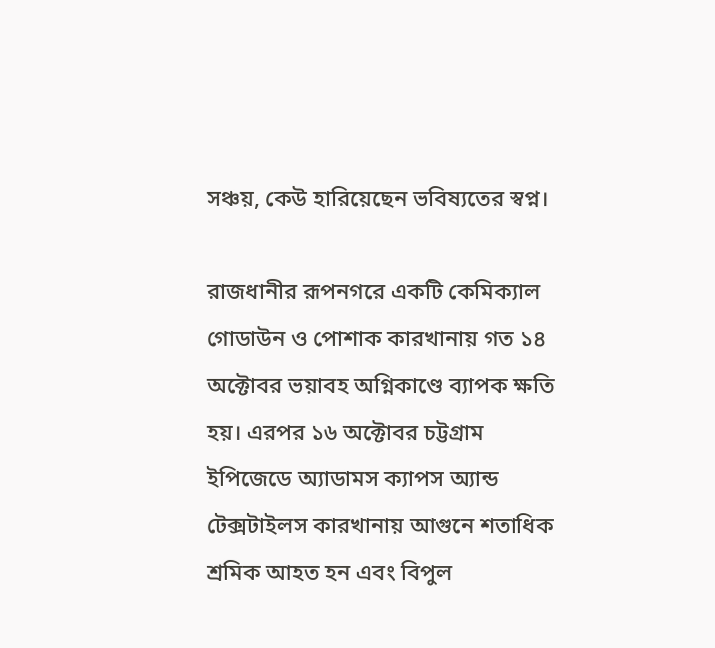সঞ্চয়, কেউ হারিয়েছেন ভবিষ্যতের স্বপ্ন।

রাজধানীর রূপনগরে একটি কেমিক্যাল গোডাউন ও পোশাক কারখানায় গত ১৪ অক্টোবর ভয়াবহ অগ্নিকাণ্ডে ব্যাপক ক্ষতি হয়। এরপর ১৬ অক্টোবর চট্টগ্রাম ইপিজেডে অ্যাডামস ক্যাপস অ্যান্ড টেক্সটাইলস কারখানায় আগুনে শতাধিক শ্রমিক আহত হন এবং বিপুল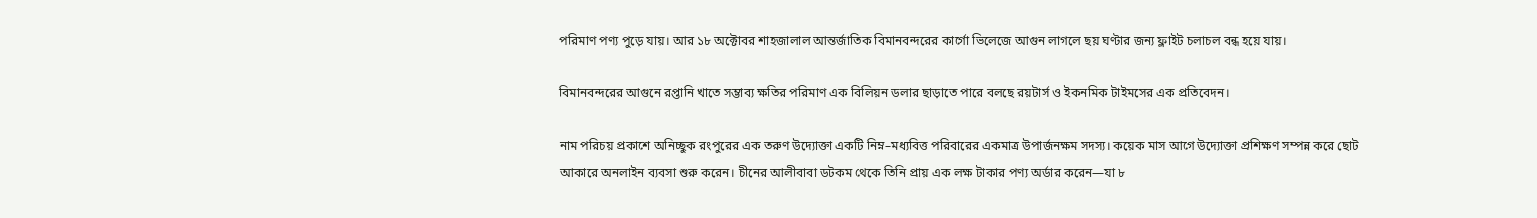পরিমাণ পণ্য পুড়ে যায়। আর ১৮ অক্টোবর শাহজালাল আন্তর্জাতিক বিমানবন্দরের কার্গো ভিলেজে আগুন লাগলে ছয় ঘণ্টার জন্য ফ্লাইট চলাচল বন্ধ হয়ে যায়।

বিমানবন্দরের আগুনে রপ্তানি খাতে সম্ভাব্য ক্ষতির পরিমাণ এক বিলিয়ন ডলার ছাড়াতে পারে বলছে রয়টার্স ও ইকনমিক টাইমসের এক প্রতিবেদন।

নাম পরিচয় প্রকাশে অনিচ্ছুক রংপুরের এক তরুণ উদ্যোক্তা একটি নিম্ন–মধ্যবিত্ত পরিবারের একমাত্র উপার্জনক্ষম সদস্য। কয়েক মাস আগে উদ্যোক্তা প্রশিক্ষণ সম্পন্ন করে ছোট আকারে অনলাইন ব্যবসা শুরু করেন। চীনের আলীবাবা ডটকম থেকে তিনি প্রায় এক লক্ষ টাকার পণ্য অর্ডার করেন—যা ৮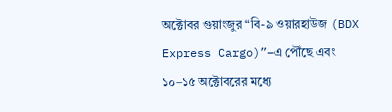অক্টোবর গুয়াংজুর “বি-৯ ওয়ারহাউজ (BDX Express Cargo)”–এ পৌঁছে এবং ১০–১৫ অক্টোবরের মধ্যে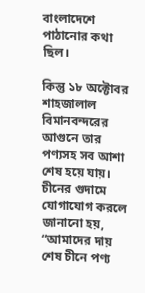বাংলাদেশে পাঠানোর কথা ছিল।

কিন্তু ১৮ অক্টোবর শাহজালাল বিমানবন্দরের আগুনে তার পণ্যসহ সব আশা শেষ হয়ে যায়। চীনের গুদামে যোগাযোগ করলে জানানো হয়, “আমাদের দায় শেষ চীনে পণ্য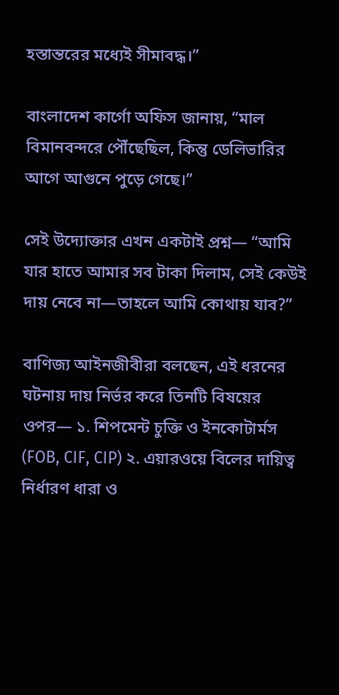হস্তান্তরের মধ্যেই সীমাবদ্ধ।”

বাংলাদেশ কার্গো অফিস জানায়, “মাল বিমানবন্দরে পৌঁছেছিল, কিন্তু ডেলিভারির আগে আগুনে পুড়ে গেছে।”

সেই উদ্যোক্তার এখন একটাই প্রশ্ন— “আমি যার হাতে আমার সব টাকা দিলাম, সেই কেউই দায় নেবে না—তাহলে আমি কোথায় যাব?”

বাণিজ্য আইনজীবীরা বলছেন, এই ধরনের ঘটনায় দায় নির্ভর করে তিনটি বিষয়ের ওপর— ১. শিপমেন্ট চুক্তি ও ইনকোটার্মস (FOB, CIF, CIP) ২. এয়ারওয়ে বিলের দায়িত্ব নির্ধারণ ধারা ও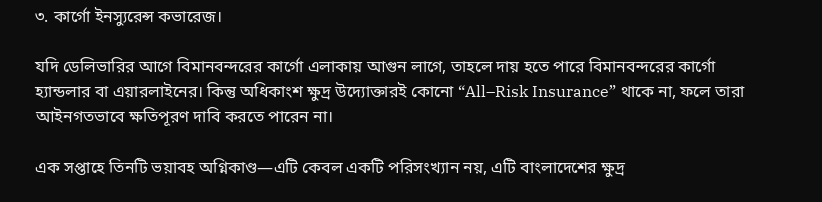৩. কার্গো ইনস্যুরেন্স কভারেজ।

যদি ডেলিভারির আগে বিমানবন্দরের কার্গো এলাকায় আগুন লাগে, তাহলে দায় হতে পারে বিমানবন্দরের কার্গো হ্যান্ডলার বা এয়ারলাইনের। কিন্তু অধিকাংশ ক্ষুদ্র উদ্যোক্তারই কোনো “All–Risk Insurance” থাকে না, ফলে তারা আইনগতভাবে ক্ষতিপূরণ দাবি করতে পারেন না।

এক সপ্তাহে তিনটি ভয়াবহ অগ্নিকাণ্ড—এটি কেবল একটি পরিসংখ্যান নয়, এটি বাংলাদেশের ক্ষুদ্র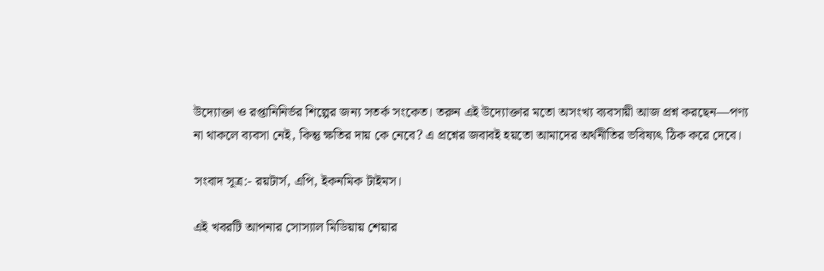উদ্যোক্তা ও রপ্তানিনির্ভর শিল্পের জন্য সতর্ক সংকেত। তরুন এই উদ্যোক্তার মতো অসংখ্য ব্যবসায়ী আজ প্রশ্ন করছেন—পণ্য না থাকলে ব্যবসা নেই, কিন্তু ক্ষতির দায় কে নেবে? এ প্রশ্নের জবাবই হয়তো আমাদের অর্থনীতির ভবিষ্যৎ ঠিক করে দেবে।

সংবাদ সূত্র:- রয়টার্স, এপি, ইকনমিক টাইমস।

এই খবরটি আপনার সোস্যাল মিডিয়ায় শেয়ার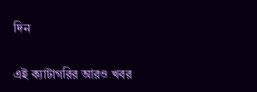দিন

এই ক্যাটাগরির আরও খবর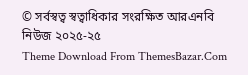© সর্বস্বত্ব স্বত্বাধিকার সংরক্ষিত আরএনবি নিউজ ২০২৫-২৫
Theme Download From ThemesBazar.Com